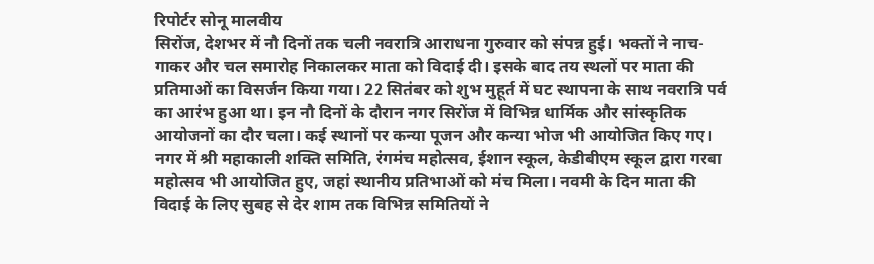रिपोर्टर सोनू मालवीय
सिरोंज, देशभर में नौ दिनों तक चली नवरात्रि आराधना गुरुवार को संपन्न हुई। भक्तों ने नाच-गाकर और चल समारोह निकालकर माता को विदाई दी। इसके बाद तय स्थलों पर माता की प्रतिमाओं का विसर्जन किया गया। 22 सितंबर को शुभ मुहूर्त में घट स्थापना के साथ नवरात्रि पर्व का आरंभ हुआ था। इन नौ दिनों के दौरान नगर सिरोंज में विभिन्न धार्मिक और सांस्कृतिक आयोजनों का दौर चला। कई स्थानों पर कन्या पूजन और कन्या भोज भी आयोजित किए गए। नगर में श्री महाकाली शक्ति समिति, रंगमंच महोत्सव, ईशान स्कूल, केडीबीएम स्कूल द्वारा गरबा महोत्सव भी आयोजित हुए, जहां स्थानीय प्रतिभाओं को मंच मिला। नवमी के दिन माता की विदाई के लिए सुबह से देर शाम तक विभिन्न समितियों ने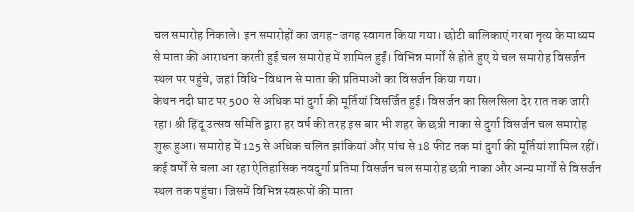चल समारोह निकाले। इन समारोहों का जगह-जगह स्वागत किया गया। छोटी बालिकाएं गरबा नृत्य के माध्यम से माता की आराधना करती हुई चल समारोह में शामिल हुईं। विभिन्न मार्गों से होते हुए ये चल समारोह विसर्जन स्थल पर पहुंचे, जहां विधि-विधान से माता की प्रतिमाओं का विसर्जन किया गया।
केथन नदी घाट पर 500 से अधिक मां दुर्गा की मूर्तियां विसर्जित हुई। विसर्जन का सिलसिला देर रात तक जारी रहा। श्री हिंदू उत्सव समिति द्वारा हर वर्ष की तरह इस बार भी शहर के छत्री नाका से दुर्गा विसर्जन चल समारोह शुरू हुआ। समारोह में 125 से अधिक चलित झांकियां और पांच से 18 फीट तक मां दुर्गा की मूर्तियां शामिल रहीं। कई वर्षों से चला आ रहा ऐतिहासिक नवदुर्गा प्रतिमा विसर्जन चल समारोह छत्री नाका और अन्य मार्गों से विसर्जन स्थल तक पहुंचा। जिसमें विभिन्न स्वरूपों की माता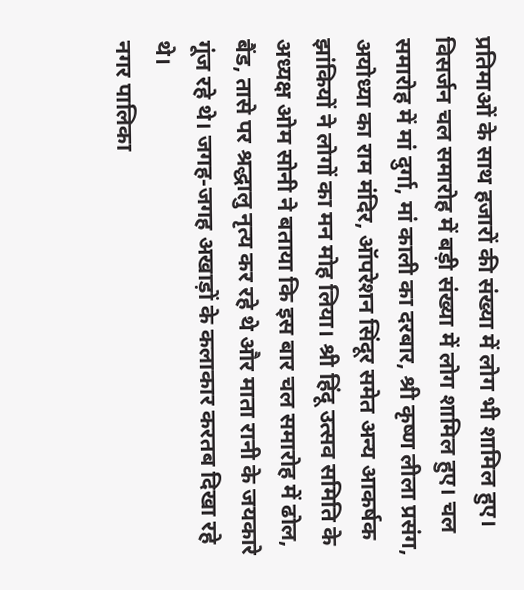प्रतिमाओं के साथ हजारों की संख्या में लोग भी शामिल हुए। विसर्जन चल समारोह में बड़ी संख्या में लोग शामिल हुए। चल समारोह में मां दुर्गा, मां काली का दरबार, श्री कृष्ण लीला प्रसंग, अयोध्या का राम मंदिर, ऑपरेशन सिंदूर समेत अन्य आकर्षक झांकियों ने लोगों का मन मोह लिया। श्री हिंदू उत्सव समिति के अध्यक्ष ओम सोनी ने बताया कि इस बार चल समारोह में ढोल, बैंड, तासे पर श्रद्धालु नृत्य कर रहे थे और माता रानी के जयकारे गूंज रहे थे। जगह-जगह अखाड़ों के कलाकार करतब दिखा रहे थे।
नगर पालिका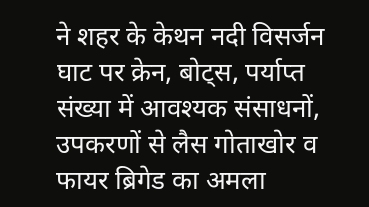ने शहर के केथन नदी विसर्जन घाट पर क्रेन, बोट्स, पर्याप्त संख्या में आवश्यक संसाधनों, उपकरणों से लैस गोताखोर व फायर ब्रिगेड का अमला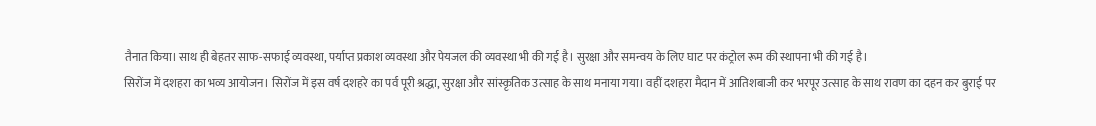तैनात किया। साथ ही बेहतर साफ-सफाई व्यवस्था, पर्याप्त प्रकाश व्यवस्था और पेयजल की व्यवस्था भी की गई है। सुरक्षा और समन्वय के लिए घाट पर कंट्रोल रूम की स्थापना भी की गई है।
सिरोंज में दशहरा का भव्य आयोजन। सिरोंज में इस वर्ष दशहरे का पर्व पूरी श्रद्धा, सुरक्षा और सांस्कृतिक उत्साह के साथ मनाया गया। वहीं दशहरा मैदान में आतिशबाजी कर भरपूर उत्साह के साथ रावण का दहन कर बुराई पर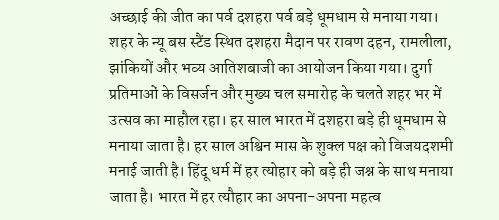अच्छाई की जीत का पर्व दशहरा पर्व बड़े धूमधाम से मनाया गया। शहर के न्यू बस स्टैंड स्थित दशहरा मैदान पर रावण दहन, रामलीला, झांकियों और भव्य आतिशबाजी का आयोजन किया गया। दुर्गा प्रतिमाओं के विसर्जन और मुख्य चल समारोह के चलते शहर भर में उत्सव का माहौल रहा। हर साल भारत में दशहरा बड़े ही धूमधाम से मनाया जाता है। हर साल अश्विन मास के शुक्ल पक्ष को विजयदशमी मनाई जाती है। हिंदू धर्म में हर त्योहार को बड़े ही जश्न के साथ मनाया जाता है। भारत में हर त्यौहार का अपना-अपना महत्व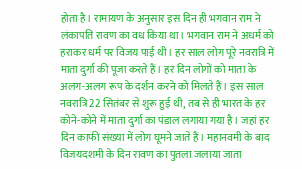होता है। रामायण के अनुसार इस दिन ही भगवान राम ने लंकापति रावण का वध किया था। भगवान राम ने अधर्म को हराकर धर्म पर विजय पाई थी। हर साल लोग पूरे नवरात्रि में माता दुर्गा की पूजा करते हैं। हर दिन लोगों को माता के अलग-अलग रूप के दर्शन करने को मिलते हैं। इस साल नवरात्रि 22 सितंबर से शुरू हुई थी, तब से ही भारत के हर कोने-कोने में माता दुर्गा का पंडाल लगाया गया है। जहां हर दिन काफी संख्या में लोग घूमने जाते हैं। महानवमी के बाद विजयदशमी के दिन रावण का पुतला जलाया जाता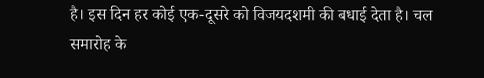है। इस दिन हर कोई एक-दूसरे को विजयदशमी की बधाई देता है। चल समारोह के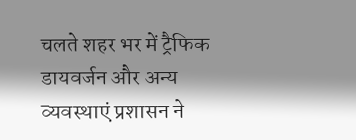चलते शहर भर में ट्रैफिक डायवर्जन और अन्य व्यवस्थाएं प्रशासन ने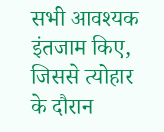सभी आवश्यक इंतजाम किए, जिससे त्योहार के दौरान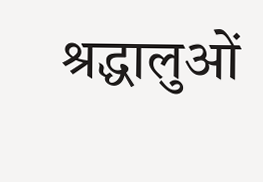श्रद्धालुओं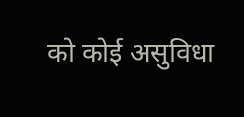को कोई असुविधा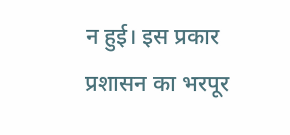न हुई। इस प्रकार प्रशासन का भरपूर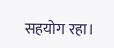सहयोग रहा।